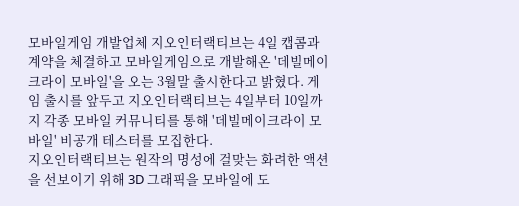모바일게임 개발업체 지오인터랙티브는 4일 캡콤과 계약을 체결하고 모바일게임으로 개발해온 '데빌메이크라이 모바일'을 오는 3월말 출시한다고 밝혔다. 게임 출시를 앞두고 지오인터랙티브는 4일부터 10일까지 각종 모바일 커뮤니티를 통해 '데빌메이크라이 모바일' 비공개 테스터를 모집한다.
지오인터랙티브는 원작의 명성에 걸맞는 화려한 액션을 선보이기 위해 3D 그래픽을 모바일에 도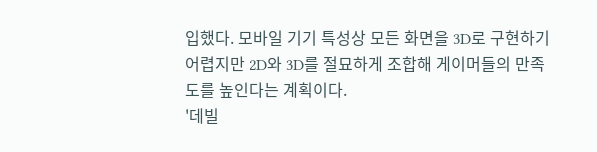입했다. 모바일 기기 특성상 모든 화면을 3D로 구현하기 어렵지만 2D와 3D를 절묘하게 조합해 게이머들의 만족도를 높인다는 계획이다.
'데빌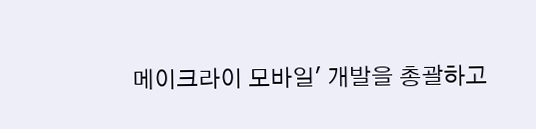메이크라이 모바일' 개발을 총괄하고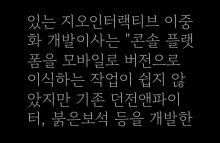있는 지오인터랙티브 이중화 개발이사는 "콘솔 플랫폼을 모바일로 버전으로 이식하는 작업이 쉽지 않았지만 기존 던전앤파이터, 붉은보석 등을 개발한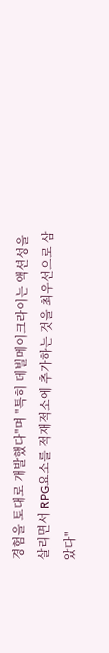경험을 토대로 개발했다"며 "특히 데빌메이크라이는 액션성을 살리면서 RPG요소를 적재적소에 추가하는 것을 최우선으로 삼았다"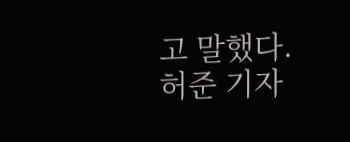고 말했다.
허준 기자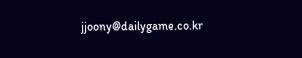jjoony@dailygame.co.kr